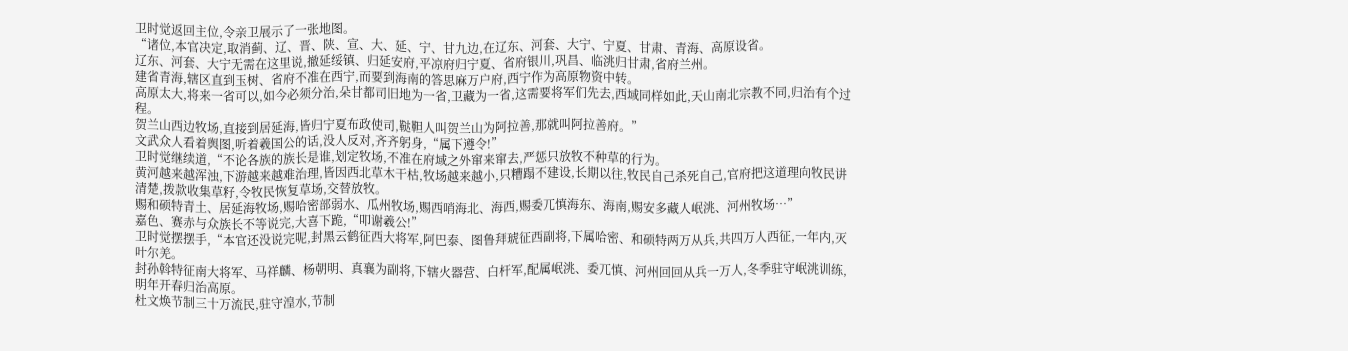卫时觉返回主位,令亲卫展示了一张地图。
“诸位,本官决定,取消蓟、辽、晋、陕、宣、大、延、宁、甘九边,在辽东、河套、大宁、宁夏、甘肃、青海、高原设省。
辽东、河套、大宁无需在这里说,撤延绥镇、归延安府,平凉府归宁夏、省府银川,巩昌、临洮归甘肃,省府兰州。
建省青海,辖区直到玉树、省府不准在西宁,而要到海南的答思麻万户府,西宁作为高原物资中转。
高原太大,将来一省可以,如今必须分治,朵甘都司旧地为一省,卫藏为一省,这需要将军们先去,西域同样如此,天山南北宗教不同,归治有个过程。
贺兰山西边牧场,直接到居延海,皆归宁夏布政使司,鞑靼人叫贺兰山为阿拉善,那就叫阿拉善府。”
文武众人看着舆图,听着羲国公的话,没人反对,齐齐躬身,“属下遵令!”
卫时觉继续道,“不论各族的族长是谁,划定牧场,不准在府域之外窜来窜去,严惩只放牧不种草的行为。
黄河越来越浑浊,下游越来越难治理,皆因西北草木干枯,牧场越来越小,只糟蹋不建设,长期以往,牧民自己杀死自己,官府把这道理向牧民讲清楚,拨款收集草籽,令牧民恢复草场,交替放牧。
赐和硕特青土、居延海牧场,赐哈密部弱水、瓜州牧场,赐西哨海北、海西,赐委兀慎海东、海南,赐安多藏人岷洮、河州牧场…”
嘉色、赛赤与众族长不等说完,大喜下跪,“叩谢羲公!”
卫时觉摆摆手,“本官还没说完呢,封黑云鹤征西大将军,阿巴泰、图鲁拜琥征西副将,下属哈密、和硕特两万从兵,共四万人西征,一年内,灭叶尔羌。
封孙斡特征南大将军、马祥麟、杨朝明、真襄为副将,下辖火器营、白杆军,配属岷洮、委兀慎、河州回回从兵一万人,冬季驻守岷洮训练,明年开春归治高原。
杜文焕节制三十万流民,驻守湟水,节制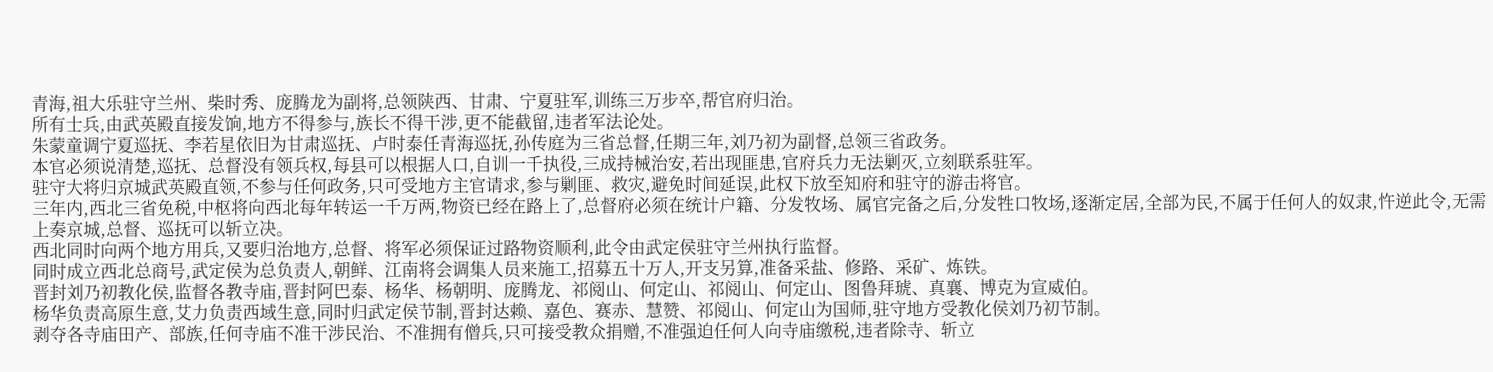青海,祖大乐驻守兰州、柴时秀、庞腾龙为副将,总领陕西、甘肃、宁夏驻军,训练三万步卒,帮官府归治。
所有士兵,由武英殿直接发饷,地方不得参与,族长不得干涉,更不能截留,违者军法论处。
朱蒙童调宁夏巡抚、李若星依旧为甘肃巡抚、卢时泰任青海巡抚,孙传庭为三省总督,任期三年,刘乃初为副督,总领三省政务。
本官必须说清楚,巡抚、总督没有领兵权,每县可以根据人口,自训一千执役,三成持械治安,若出现匪患,官府兵力无法剿灭,立刻联系驻军。
驻守大将归京城武英殿直领,不参与任何政务,只可受地方主官请求,参与剿匪、救灾,避免时间延误,此权下放至知府和驻守的游击将官。
三年内,西北三省免税,中枢将向西北每年转运一千万两,物资已经在路上了,总督府必须在统计户籍、分发牧场、属官完备之后,分发牲口牧场,逐渐定居,全部为民,不属于任何人的奴隶,忤逆此令,无需上奏京城,总督、巡抚可以斩立决。
西北同时向两个地方用兵,又要归治地方,总督、将军必须保证过路物资顺利,此令由武定侯驻守兰州执行监督。
同时成立西北总商号,武定侯为总负责人,朝鲜、江南将会调集人员来施工,招募五十万人,开支另算,准备采盐、修路、采矿、炼铁。
晋封刘乃初教化侯,监督各教寺庙,晋封阿巴泰、杨华、杨朝明、庞腾龙、祁阅山、何定山、祁阅山、何定山、图鲁拜琥、真襄、博克为宣威伯。
杨华负责高原生意,艾力负责西域生意,同时归武定侯节制,晋封达赖、嘉色、赛赤、慧赞、祁阅山、何定山为国师,驻守地方受教化侯刘乃初节制。
剥夺各寺庙田产、部族,任何寺庙不准干涉民治、不准拥有僧兵,只可接受教众捐赠,不准强迫任何人向寺庙缴税,违者除寺、斩立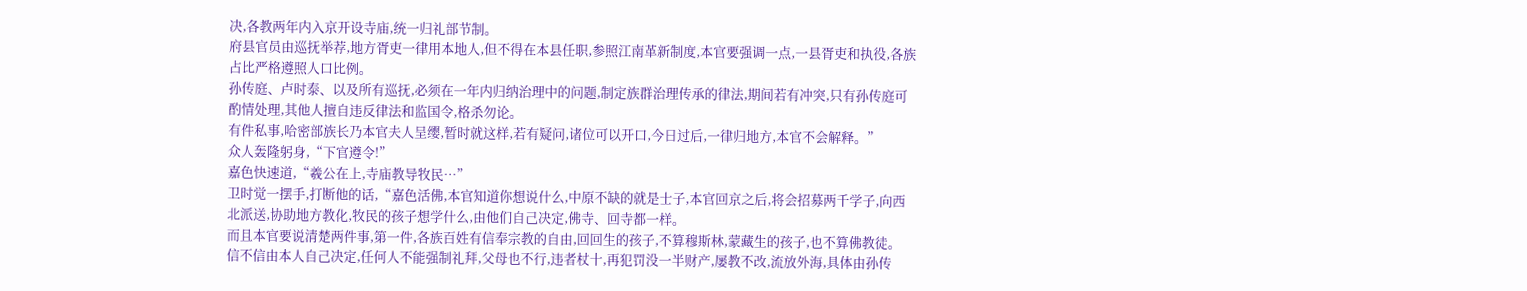决,各教两年内入京开设寺庙,统一归礼部节制。
府县官员由巡抚举荐,地方胥吏一律用本地人,但不得在本县任职,参照江南革新制度,本官要强调一点,一县胥吏和执役,各族占比严格遵照人口比例。
孙传庭、卢时泰、以及所有巡抚,必须在一年内归纳治理中的问题,制定族群治理传承的律法,期间若有冲突,只有孙传庭可酌情处理,其他人擅自违反律法和监国令,格杀勿论。
有件私事,哈密部族长乃本官夫人呈缨,暂时就这样,若有疑问,诸位可以开口,今日过后,一律归地方,本官不会解释。”
众人轰隆躬身,“下官遵令!”
嘉色快速道,“羲公在上,寺庙教导牧民…”
卫时觉一摆手,打断他的话,“嘉色活佛,本官知道你想说什么,中原不缺的就是士子,本官回京之后,将会招募两千学子,向西北派送,协助地方教化,牧民的孩子想学什么,由他们自己决定,佛寺、回寺都一样。
而且本官要说清楚两件事,第一件,各族百姓有信奉宗教的自由,回回生的孩子,不算穆斯林,蒙藏生的孩子,也不算佛教徒。
信不信由本人自己决定,任何人不能强制礼拜,父母也不行,违者杖十,再犯罚没一半财产,屡教不改,流放外海,具体由孙传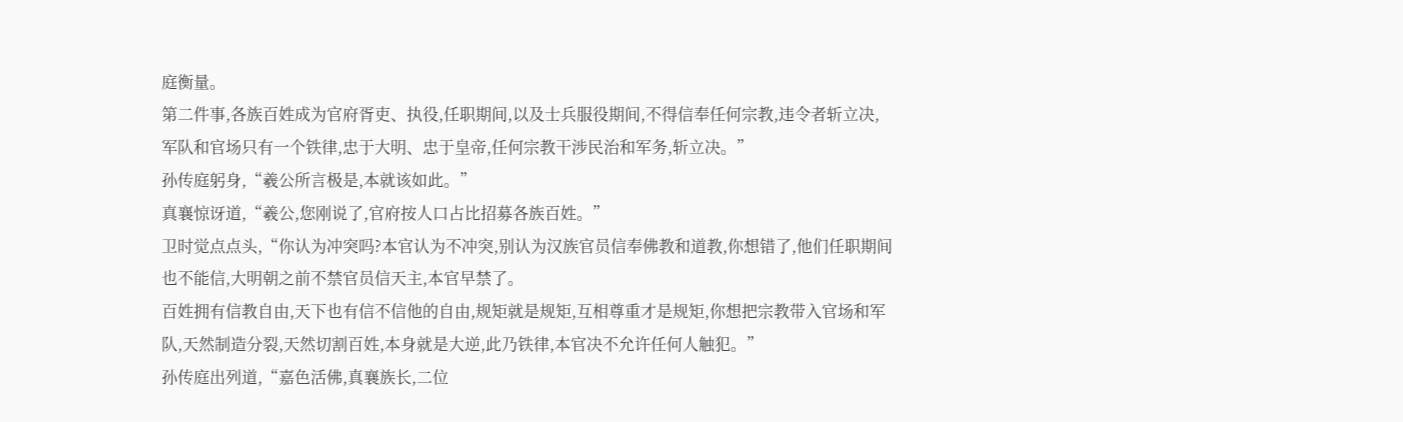庭衡量。
第二件事,各族百姓成为官府胥吏、执役,任职期间,以及士兵服役期间,不得信奉任何宗教,违令者斩立决,军队和官场只有一个铁律,忠于大明、忠于皇帝,任何宗教干涉民治和军务,斩立决。”
孙传庭躬身,“羲公所言极是,本就该如此。”
真襄惊讶道,“羲公,您刚说了,官府按人口占比招募各族百姓。”
卫时觉点点头,“你认为冲突吗?本官认为不冲突,别认为汉族官员信奉佛教和道教,你想错了,他们任职期间也不能信,大明朝之前不禁官员信天主,本官早禁了。
百姓拥有信教自由,天下也有信不信他的自由,规矩就是规矩,互相尊重才是规矩,你想把宗教带入官场和军队,天然制造分裂,天然切割百姓,本身就是大逆,此乃铁律,本官决不允许任何人触犯。”
孙传庭出列道,“嘉色活佛,真襄族长,二位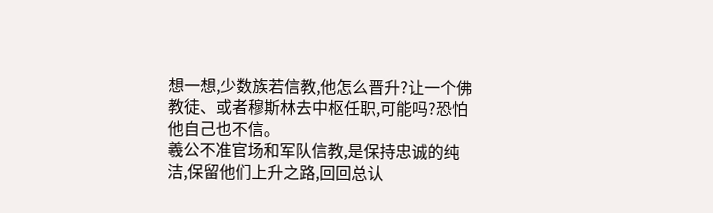想一想,少数族若信教,他怎么晋升?让一个佛教徒、或者穆斯林去中枢任职,可能吗?恐怕他自己也不信。
羲公不准官场和军队信教,是保持忠诚的纯洁,保留他们上升之路,回回总认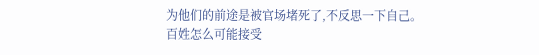为他们的前途是被官场堵死了,不反思一下自己。
百姓怎么可能接受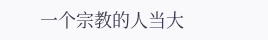一个宗教的人当大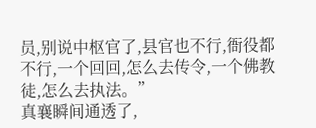员,别说中枢官了,县官也不行,衙役都不行,一个回回,怎么去传令,一个佛教徒,怎么去执法。”
真襄瞬间通透了,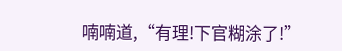喃喃道,“有理!下官糊涂了!”